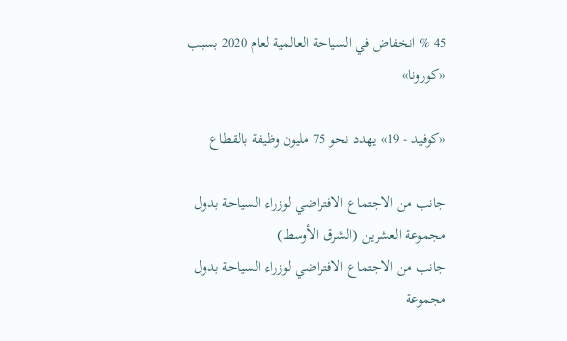45 % انخفاض في السياحة العالمية لعام 2020 بسبب «كورونا»

«كوفيد - 19» يهدد نحو 75 مليون وظيفة بالقطاع

جانب من الاجتماع الافتراضي لوزراء السياحة بدول مجموعة العشرين (الشرق الأوسط)
جانب من الاجتماع الافتراضي لوزراء السياحة بدول مجموعة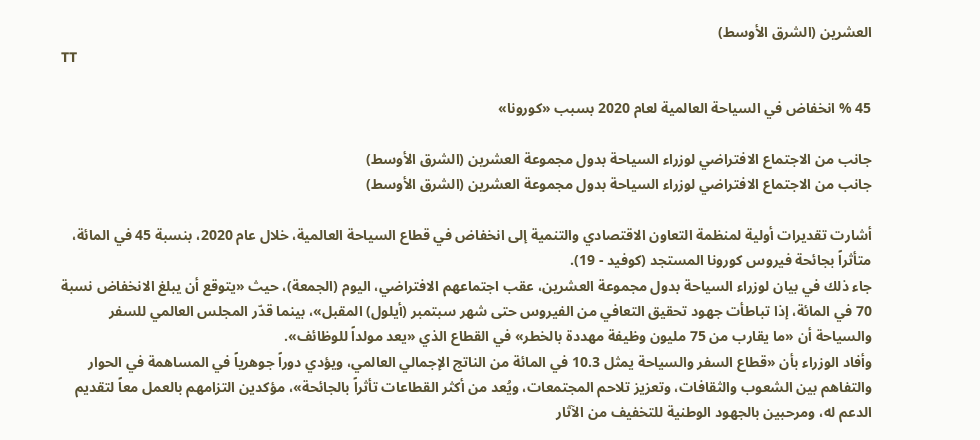العشرين (الشرق الأوسط)
TT

45 % انخفاض في السياحة العالمية لعام 2020 بسبب «كورونا»

جانب من الاجتماع الافتراضي لوزراء السياحة بدول مجموعة العشرين (الشرق الأوسط)
جانب من الاجتماع الافتراضي لوزراء السياحة بدول مجموعة العشرين (الشرق الأوسط)

أشارت تقديرات أولية لمنظمة التعاون الاقتصادي والتنمية إلى انخفاض في قطاع السياحة العالمية، خلال عام 2020، بنسبة 45 في المائة، متأثراً بجائحة فيروس كورونا المستجد (كوفيد - 19).
جاء ذلك في بيان لوزراء السياحة بدول مجموعة العشرين، عقب اجتماعهم الافتراضي، اليوم (الجمعة)، حيث «يتوقع أن يبلغ الانخفاض نسبة 70 في المائة، إذا تباطأت جهود تحقيق التعافي من الفيروس حتى شهر سبتمبر (أيلول) المقبل»، بينما قدّر المجلس العالمي للسفر والسياحة أن «ما يقارب من 75 مليون وظيفة مهددة بالخطر» في القطاع الذي «يعد مولداً للوظائف».
وأفاد الوزراء بأن «قطاع السفر والسياحة يمثل 10.3 في المائة من الناتج الإجمالي العالمي، ويؤدي دوراً جوهرياً في المساهمة في الحوار والتفاهم بين الشعوب والثقافات، وتعزيز تلاحم المجتمعات، ويُعد من أكثر القطاعات تأثراً بالجائحة»، مؤكدين التزامهم بالعمل معاً لتقديم الدعم له، ومرحبين بالجهود الوطنية للتخفيف من الآثار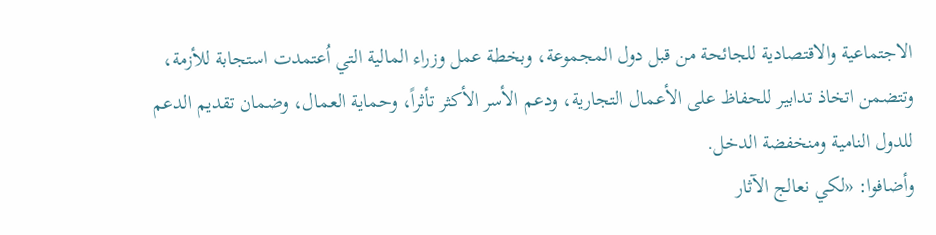الاجتماعية والاقتصادية للجائحة من قبل دول المجموعة، وبخطة عمل وزراء المالية التي اُعتمدت استجابة للأزمة، وتتضمن اتخاذ تدابير للحفاظ على الأعمال التجارية، ودعم الأسر الأكثر تأثراً، وحماية العمال، وضمان تقديم الدعم للدول النامية ومنخفضة الدخل.
وأضافوا: «لكي نعالج الآثار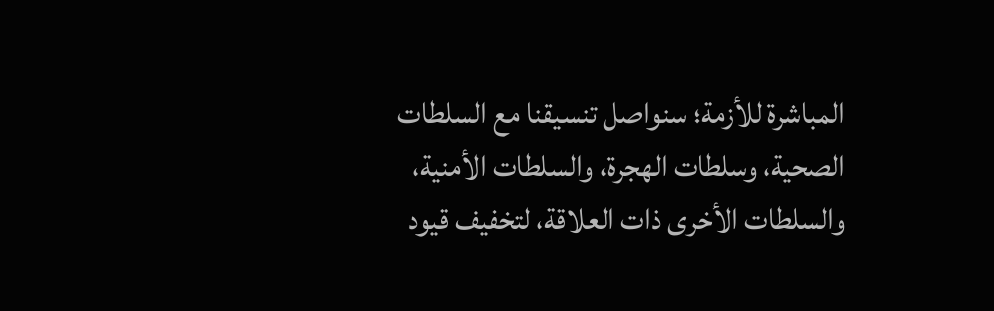المباشرة للأزمة؛ سنواصل تنسيقنا مع السلطات الصحية، وسلطات الهجرة، والسلطات الأمنية، والسلطات الأخرى ذات العلاقة، لتخفيف قيود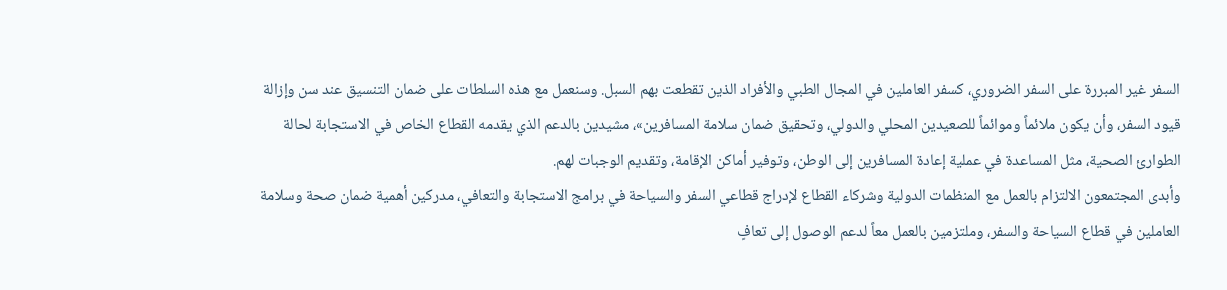السفر غير المبررة على السفر الضروري، كسفر العاملين في المجال الطبي والأفراد الذين تقطعت بهم السبل. وسنعمل مع هذه السلطات على ضمان التنسيق عند سن وإزالة قيود السفر، وأن يكون ملائماً وموائماً للصعيدين المحلي والدولي، وتحقيق ضمان سلامة المسافرين»، مشيدين بالدعم الذي يقدمه القطاع الخاص في الاستجابة لحالة الطوارئ الصحية، مثل المساعدة في عملية إعادة المسافرين إلى الوطن، وتوفير أماكن الإقامة، وتقديم الوجبات لهم.
وأبدى المجتمعون الالتزام بالعمل مع المنظمات الدولية وشركاء القطاع لإدراج قطاعي السفر والسياحة في برامج الاستجابة والتعافي، مدركين أهمية ضمان صحة وسلامة العاملين في قطاع السياحة والسفر، وملتزمين بالعمل معاً لدعم الوصول إلى تعافٍ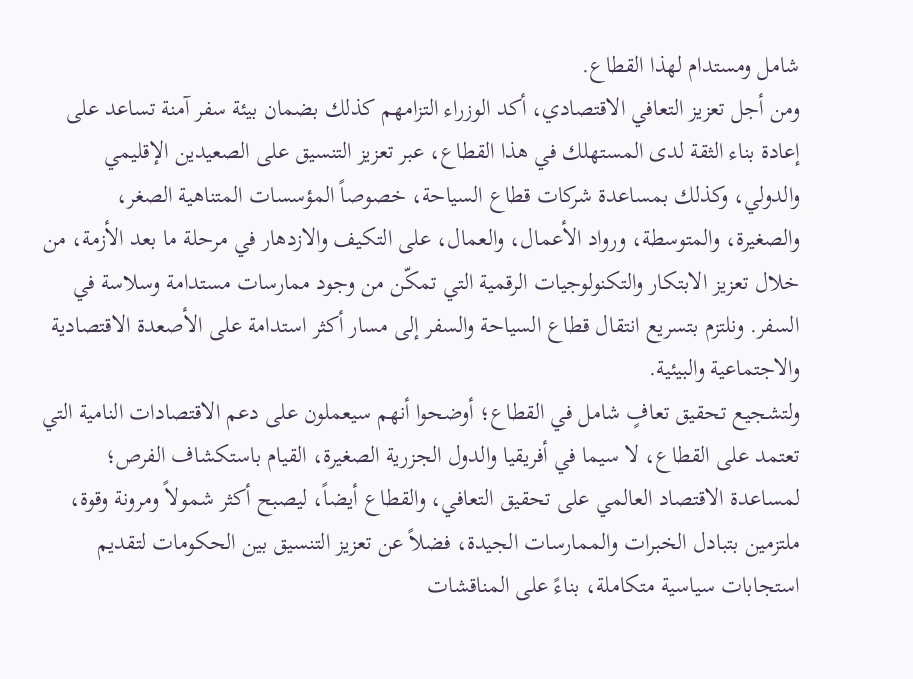شامل ومستدام لهذا القطاع.
ومن أجل تعزيز التعافي الاقتصادي، أكد الوزراء التزامهم كذلك بضمان بيئة سفر آمنة تساعد على إعادة بناء الثقة لدى المستهلك في هذا القطاع، عبر تعزيز التنسيق على الصعيدين الإقليمي والدولي، وكذلك بمساعدة شركات قطاع السياحة، خصوصاً المؤسسات المتناهية الصغر، والصغيرة، والمتوسطة، ورواد الأعمال، والعمال، على التكيف والازدهار في مرحلة ما بعد الأزمة، من خلال تعزيز الابتكار والتكنولوجيات الرقمية التي تمكّن من وجود ممارسات مستدامة وسلاسة في السفر. ونلتزم بتسريع انتقال قطاع السياحة والسفر إلى مسار أكثر استدامة على الأصعدة الاقتصادية والاجتماعية والبيئية.
ولتشجيع تحقيق تعافٍ شامل في القطاع؛ أوضحوا أنهم سيعملون على دعم الاقتصادات النامية التي تعتمد على القطاع، لا سيما في أفريقيا والدول الجزرية الصغيرة، القيام باستكشاف الفرص؛ لمساعدة الاقتصاد العالمي على تحقيق التعافي، والقطاع أيضاً، ليصبح أكثر شمولاً ومرونة وقوة، ملتزمين بتبادل الخبرات والممارسات الجيدة، فضلاً عن تعزيز التنسيق بين الحكومات لتقديم استجابات سياسية متكاملة، بناءً على المناقشات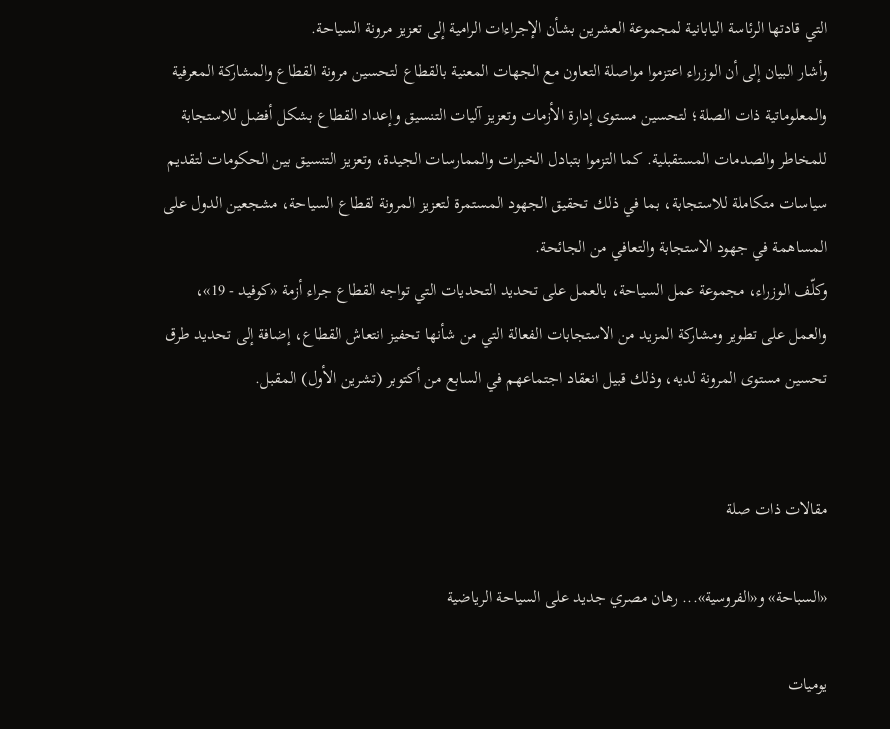التي قادتها الرئاسة اليابانية لمجموعة العشرين بشأن الإجراءات الرامية إلى تعزيز مرونة السياحة.
وأشار البيان إلى أن الوزراء اعتزموا مواصلة التعاون مع الجهات المعنية بالقطاع لتحسين مرونة القطاع والمشاركة المعرفية والمعلوماتية ذات الصلة؛ لتحسين مستوى إدارة الأزمات وتعزيز آليات التنسيق وإعداد القطاع بشكل أفضل للاستجابة للمخاطر والصدمات المستقبلية. كما التزموا بتبادل الخبرات والممارسات الجيدة، وتعزيز التنسيق بين الحكومات لتقديم سياسات متكاملة للاستجابة، بما في ذلك تحقيق الجهود المستمرة لتعزيز المرونة لقطاع السياحة، مشجعين الدول على المساهمة في جهود الاستجابة والتعافي من الجائحة.
وكلّف الوزراء، مجموعة عمل السياحة، بالعمل على تحديد التحديات التي تواجه القطاع جراء أزمة «كوفيد - 19»، والعمل على تطوير ومشاركة المزيد من الاستجابات الفعالة التي من شأنها تحفيز انتعاش القطاع، إضافة إلى تحديد طرق تحسين مستوى المرونة لديه، وذلك قبيل انعقاد اجتماعهم في السابع من أكتوبر (تشرين الأول) المقبل.


مقالات ذات صلة

«السباحة» و«الفروسية»... رهان مصري جديد على السياحة الرياضية

يوميات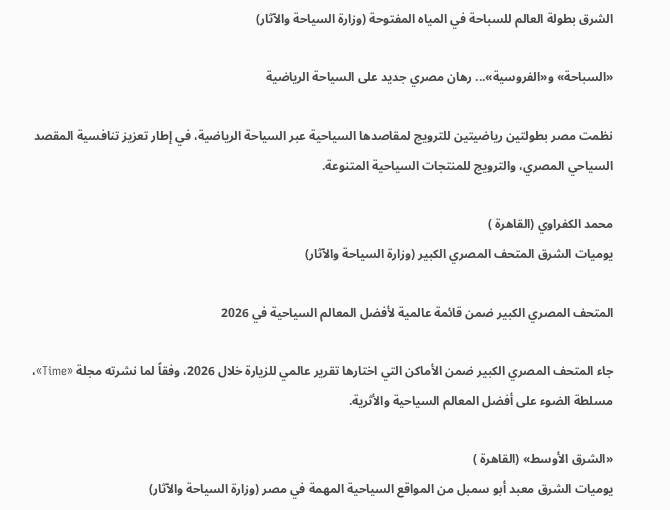الشرق بطولة العالم للسباحة في المياه المفتوحة (وزارة السياحة والآثار)

«السباحة» و«الفروسية»... رهان مصري جديد على السياحة الرياضية

نظمت مصر بطولتين رياضيتين للترويج لمقاصدها السياحية عبر السياحة الرياضية، في إطار تعزيز تنافسية المقصد السياحي المصري، والترويج للمنتجات السياحية المتنوعة.

محمد الكفراوي (القاهرة )
يوميات الشرق المتحف المصري الكبير (وزارة السياحة والآثار)

المتحف المصري الكبير ضمن قائمة عالمية لأفضل المعالم السياحية في 2026

جاء المتحف المصري الكبير ضمن الأماكن التي اختارها تقرير عالمي للزيارة خلال 2026، وفقاً لما نشرته مجلة «Time»، مسلطة الضوء على أفضل المعالم السياحية والأثرية.

«الشرق الأوسط» (القاهرة )
يوميات الشرق معبد أبو سمبل من المواقع السياحية المهمة في مصر (وزارة السياحة والآثار)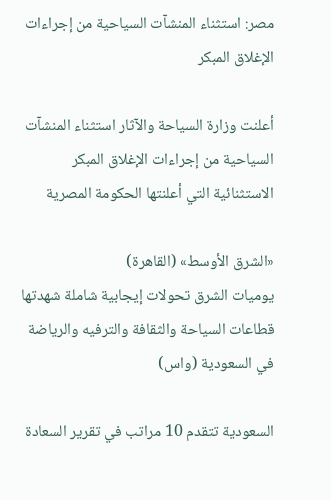مصر: استثناء المنشآت السياحية من إجراءات الإغلاق المبكر

أعلنت وزارة السياحة والآثار استثناء المنشآت السياحية من إجراءات الإغلاق المبكر الاستثنائية التي أعلنتها الحكومة المصرية

«الشرق الأوسط» (القاهرة)
يوميات الشرق تحولات إيجابية شاملة شهدتها قطاعات السياحة والثقافة والترفيه والرياضة في السعودية (واس)

السعودية تتقدم 10 مراتب في تقرير السعادة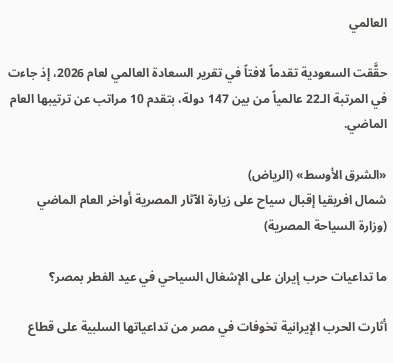العالمي

حقَّقت السعودية تقدماً لافتاً في تقرير السعادة العالمي لعام 2026، إذ جاءت في المرتبة الـ22 عالمياً من بين 147 دولة، بتقدم 10 مراتب عن ترتيبها العام الماضي.

«الشرق الأوسط» (الرياض)
شمال افريقيا إقبال سياح على زيارة الآثار المصرية أواخر العام الماضي (وزارة السياحة المصرية)

ما تداعيات حرب إيران على الإشغال السياحي في عيد الفطر بمصر؟

أثارت الحرب الإيرانية تخوفات في مصر من تداعياتها السلبية على قطاع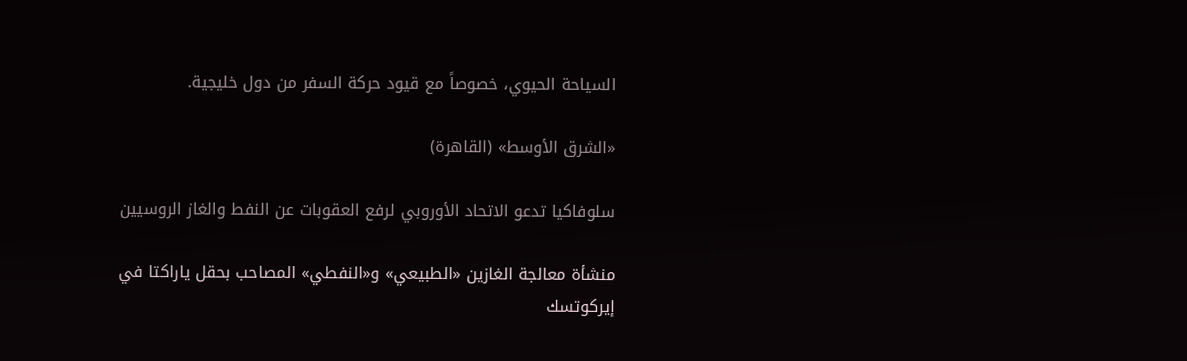السياحة الحيوي، خصوصاً مع قيود حركة السفر من دول خليجية.

«الشرق الأوسط» (القاهرة)

سلوفاكيا تدعو الاتحاد الأوروبي لرفع العقوبات عن النفط والغاز الروسيين

منشأة معالجة الغازين «الطبيعي» و«النفطي» المصاحب بحقل ياراكتا في إيركوتسك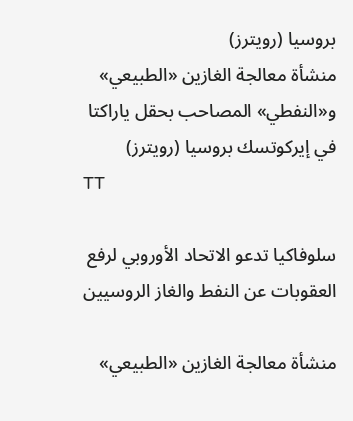بروسيا (رويترز)
منشأة معالجة الغازين «الطبيعي» و«النفطي» المصاحب بحقل ياراكتا في إيركوتسك بروسيا (رويترز)
TT

سلوفاكيا تدعو الاتحاد الأوروبي لرفع العقوبات عن النفط والغاز الروسيين

منشأة معالجة الغازين «الطبيعي»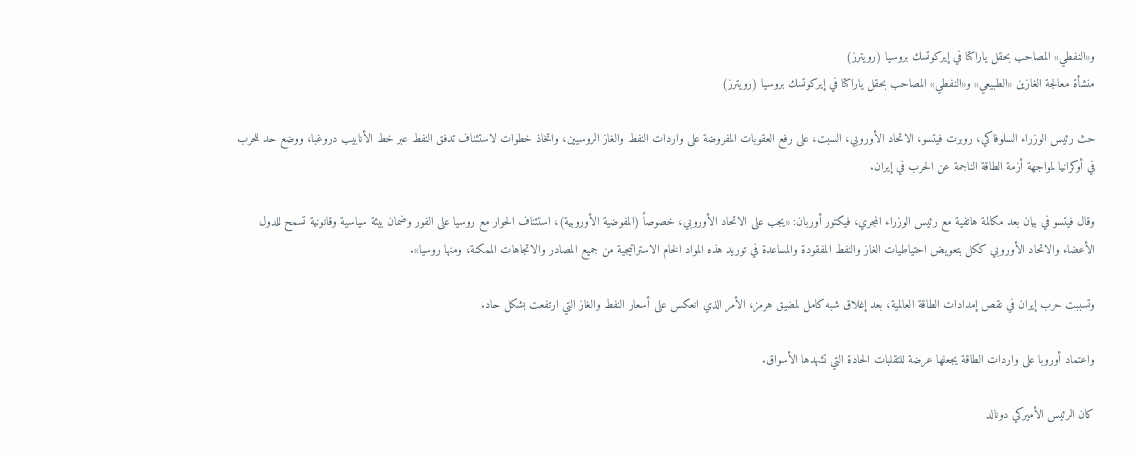و«النفطي» المصاحب بحقل ياراكتا في إيركوتسك بروسيا (رويترز)
منشأة معالجة الغازين «الطبيعي» و«النفطي» المصاحب بحقل ياراكتا في إيركوتسك بروسيا (رويترز)

حث رئيس الوزراء السلوفاكي، روبرت فيتسو، الاتحاد الأوروبي، السبت، على رفع العقوبات المفروضة على واردات النفط والغاز الروسيين، واتخاذ خطوات لاستئناف تدفق النفط عبر خط الأنابيب دروغبا، ووضع حد للحرب في أوكرانيا لمواجهة أزمة الطاقة الناجمة عن الحرب في إيران.

وقال فيتسو في بيان بعد مكالمة هاتفية مع رئيس الوزراء المجري، فيكتور أوربان: «يجب على الاتحاد الأوروبي، خصوصاً (المفوضية الأوروبية)، استئناف الحوار مع روسيا على الفور وضمان بيئة سياسية وقانونية تسمح للدول الأعضاء والاتحاد الأوروبي ككل بتعويض احتياطيات الغاز والنفط المفقودة والمساعدة في توريد هذه المواد الخام الاستراتيجية من جميع المصادر والاتجاهات الممكنة، ومنها روسيا».

وتسببت حرب إيران في نقص إمدادات الطاقة العالمية، بعد إغلاق شبه كامل لمضيق هرمز، الأمر الذي انعكس على أسعار النفط والغاز التي ارتفعت بشكل حاد.

واعتماد أوروبا على واردات الطاقة يجعلها عرضة للتقلبات الحادة التي تشهدها الأسواق.

كان الرئيس الأميركي دونالد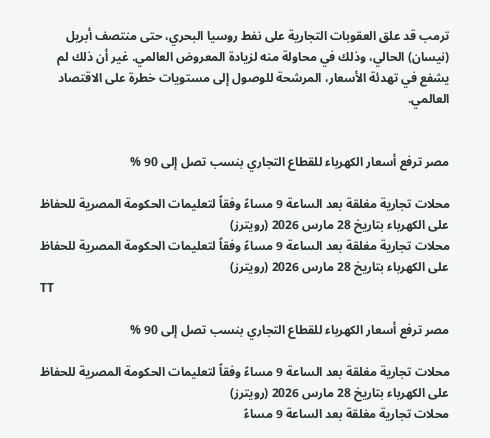ترمب قد علق العقوبات التجارية على نفط روسيا البحري، حتى منتصف أبريل (نيسان) الحالي، وذلك في محاولة منه لزيادة المعروض العالمي. غير أن ذلك لم يشفع في تهدئة الأسعار، المرشحة للوصول إلى مستويات خطرة على الاقتصاد العالمي.


مصر ترفع أسعار الكهرباء للقطاع التجاري بنسب تصل إلى 90 %

محلات تجارية مغلقة بعد الساعة 9 مساءً وفقاً لتعليمات الحكومة المصرية للحفاظ على الكهرباء بتاريخ 28 مارس 2026 (رويترز)
محلات تجارية مغلقة بعد الساعة 9 مساءً وفقاً لتعليمات الحكومة المصرية للحفاظ على الكهرباء بتاريخ 28 مارس 2026 (رويترز)
TT

مصر ترفع أسعار الكهرباء للقطاع التجاري بنسب تصل إلى 90 %

محلات تجارية مغلقة بعد الساعة 9 مساءً وفقاً لتعليمات الحكومة المصرية للحفاظ على الكهرباء بتاريخ 28 مارس 2026 (رويترز)
محلات تجارية مغلقة بعد الساعة 9 مساءً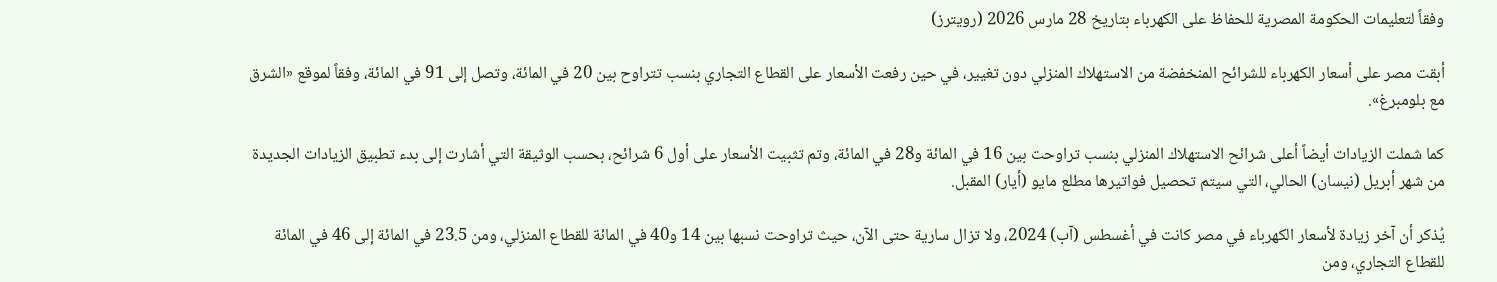وفقاً لتعليمات الحكومة المصرية للحفاظ على الكهرباء بتاريخ 28 مارس 2026 (رويترز)

أبقت مصر على أسعار الكهرباء للشرائح المنخفضة من الاستهلاك المنزلي دون تغيير، في حين رفعت الأسعار على القطاع التجاري بنسب تتراوح بين 20 في المائة، وتصل إلى 91 في المائة، وفقاً لموقع «الشرق مع بلومبرغ».

كما شملت الزيادات أيضاً أعلى شرائح الاستهلاك المنزلي بنسب تراوحت بين 16 في المائة و28 في المائة، وتم تثبيت الأسعار على أول 6 شرائح، بحسب الوثيقة التي أشارت إلى بدء تطبيق الزيادات الجديدة من شهر أبريل (نيسان) الحالي، التي سيتم تحصيل فواتيرها مطلع مايو (أيار) المقبل.

يُذكر أن آخر زيادة لأسعار الكهرباء في مصر كانت في أغسطس (آب) 2024، ولا تزال سارية حتى الآن، حيث تراوحت نسبها بين 14 و40 في المائة للقطاع المنزلي، ومن 23.5 في المائة إلى 46 في المائة للقطاع التجاري، ومن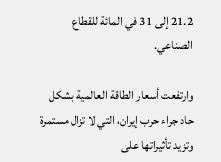21.2 إلى 31 في المائة للقطاع الصناعي.

وارتفعت أسعار الطاقة العالمية بشكل حاد جراء حرب إيران، التي لا تزال مستمرة وتزيد تأثيراتها على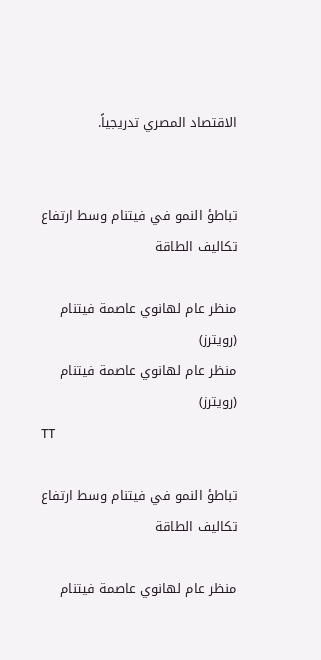الاقتصاد المصري تدريجياً.


تباطؤ النمو في فيتنام وسط ارتفاع تكاليف الطاقة

منظر عام لهانوي عاصمة فيتنام (رويترز)
منظر عام لهانوي عاصمة فيتنام (رويترز)
TT

تباطؤ النمو في فيتنام وسط ارتفاع تكاليف الطاقة

منظر عام لهانوي عاصمة فيتنام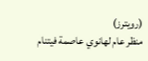(رويترز)
منظر عام لهانوي عاصمة فيتنام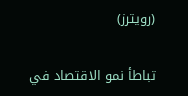(رويترز)

تباطأ نمو الاقتصاد في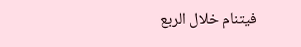فيتنام خلال الربع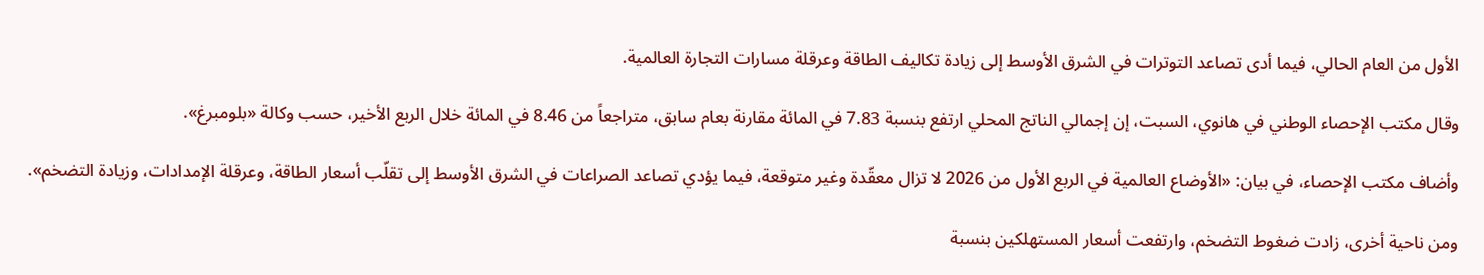الأول من العام الحالي، فيما أدى تصاعد التوترات في الشرق الأوسط إلى زيادة تكاليف الطاقة وعرقلة مسارات التجارة العالمية.

وقال مكتب الإحصاء الوطني في هانوي، السبت، إن إجمالي الناتج المحلي ارتفع بنسبة 7.83 في المائة مقارنة بعام سابق، متراجعاً من 8.46 في المائة خلال الربع الأخير، حسب وكالة «بلومبرغ».

وأضاف مكتب الإحصاء، في بيان: «الأوضاع العالمية في الربع الأول من 2026 لا تزال معقّدة وغير متوقعة، فيما يؤدي تصاعد الصراعات في الشرق الأوسط إلى تقلّب أسعار الطاقة، وعرقلة الإمدادات، وزيادة التضخم».

ومن ناحية أخرى، زادت ضغوط التضخم، وارتفعت أسعار المستهلكين بنسبة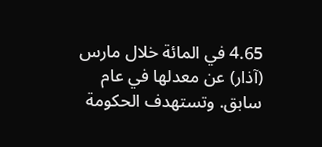4.65 في المائة خلال مارس (آذار) عن معدلها في عام سابق. وتستهدف الحكومة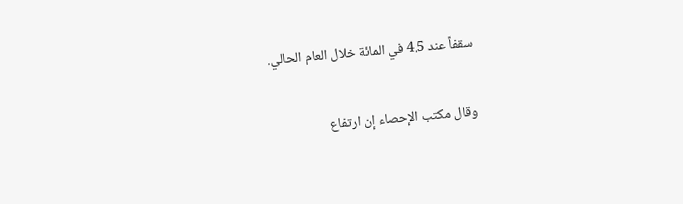سقفاً عند 4.5 في المائة خلال العام الحالي.

وقال مكتب الإحصاء إن ارتفاع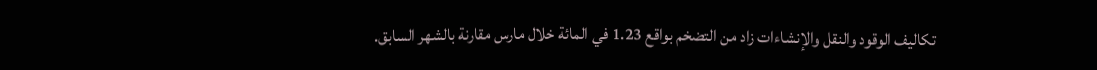تكاليف الوقود والنقل والإنشاءات زاد من التضخم بواقع 1.23 في المائة خلال مارس مقارنة بالشهر السابق.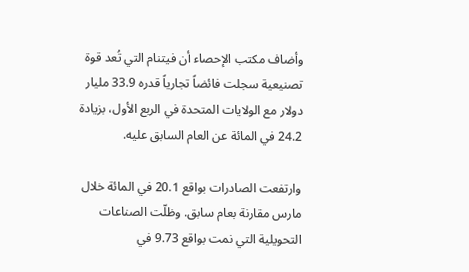وأضاف مكتب الإحصاء أن فيتنام التي تُعد قوة تصنيعية سجلت فائضاً تجارياً قدره 33.9 مليار دولار مع الولايات المتحدة في الربع الأول، بزيادة 24.2 في المائة عن العام السابق عليه.

وارتفعت الصادرات بواقع 20.1 في المائة خلال مارس مقارنة بعام سابق. وظلّت الصناعات التحويلية التي نمت بواقع 9.73 في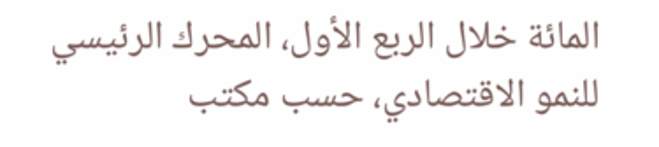المائة خلال الربع الأول، المحرك الرئيسي للنمو الاقتصادي، حسب مكتب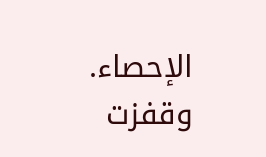الإحصاء. وقفزت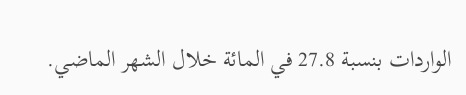الواردات بنسبة 27.8 في المائة خلال الشهر الماضي.